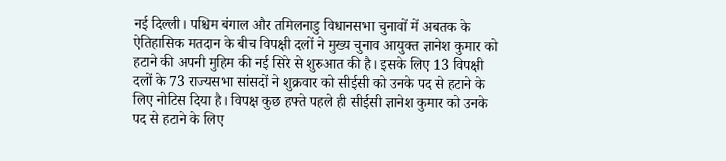नई दिल्ली। पश्चिम बंगाल और तमिलनाडु विधानसभा चुनावों में अबतक के ऐतिहासिक मतदान के बीच विपक्षी दलों ने मुख्य चुनाव आयुक्त ज्ञानेश कुमार को हटाने की अपनी मुहिम की नई सिरे से शुरुआत की है। इसके लिए 13 विपक्षी दलों के 73 राज्यसभा सांसदों ने शुक्रवार को सीईसी को उनके पद से हटाने के लिए नोटिस दिया है। विपक्ष कुछ हफ्ते पहले ही सीईसी ज्ञानेश कुमार को उनके पद से हटाने के लिए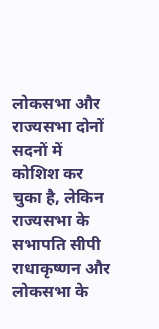लोकसभा और राज्यसभा दोनों सदनों में कोशिश कर चुका है, लेकिन राज्यसभा के सभापति सीपी राधाकृष्णन और लोकसभा के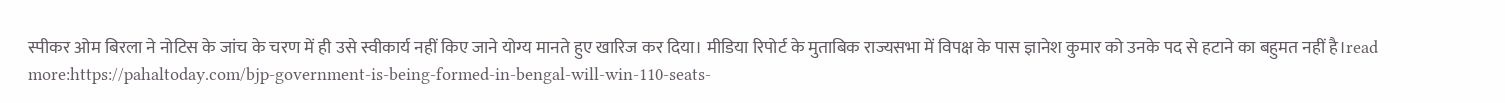स्पीकर ओम बिरला ने नोटिस के जांच के चरण में ही उसे स्वीकार्य नहीं किए जाने योग्य मानते हुए खारिज कर दिया। मीडिया रिपोर्ट के मुताबिक राज्यसभा में विपक्ष के पास ज्ञानेश कुमार को उनके पद से हटाने का बहुमत नहीं है।read more:https://pahaltoday.com/bjp-government-is-being-formed-in-bengal-will-win-110-seats-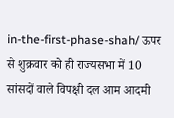in-the-first-phase-shah/ ऊपर से शुक्रवार को ही राज्यसभा में 10 सांसदों वाले विपक्षी दल आम आदमी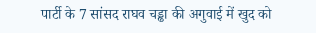पार्टी के 7 सांसद राघव चड्ढा की अगुवाई में खुद को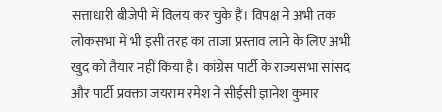सत्ताधारी बीजेपी में विलय कर चुके हैं। विपक्ष ने अभी तक लोकसभा में भी इसी तरह का ताजा प्रस्ताव लाने के लिए अभी खुद को तैयार नहीं किया है। कांग्रेस पार्टी के राज्यसभा सांसद और पार्टी प्रवक्ता जयराम रमेश ने सीईसी ज्ञानेश कुमार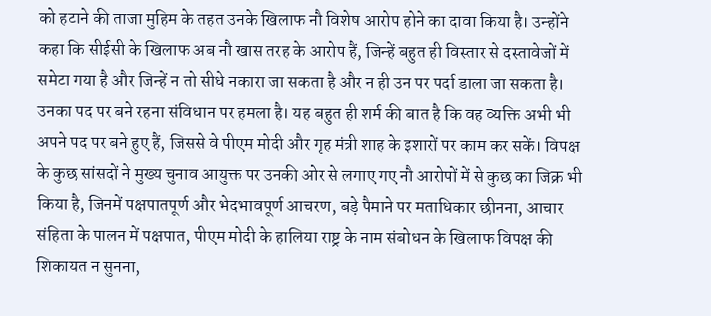को हटाने की ताजा मुहिम के तहत उनके खिलाफ नौ विशेष आरोप होने का दावा किया है। उन्होंने कहा कि सीईसी के खिलाफ अब नौ खास तरह के आरोप हैं, जिन्हें बहुत ही विस्तार से दस्तावेजों में समेटा गया है और जिन्हें न तो सीधे नकारा जा सकता है और न ही उन पर पर्दा डाला जा सकता है। उनका पद पर बने रहना संविधान पर हमला है। यह बहुत ही शर्म की बात है कि वह व्यक्ति अभी भी अपने पद पर बने हुए हैं, जिससे वे पीएम मोदी और गृह मंत्री शाह के इशारों पर काम कर सकें। विपक्ष के कुछ सांसदों ने मुख्य चुनाव आयुक्त पर उनकी ओर से लगाए गए नौ आरोपों में से कुछ का जिक्र भी किया है, जिनमें पक्षपातपूर्ण और भेदभावपूर्ण आचरण, बड़े पैमाने पर मताधिकार छीनना, आचार संहिता के पालन में पक्षपात, पीएम मोदी के हालिया राष्ट्र के नाम संबोधन के खिलाफ विपक्ष की शिकायत न सुनना,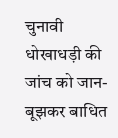चुनावी धोखाधड़ी की जांच को जान-बूझकर बाधित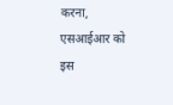करना, एसआईआर को इस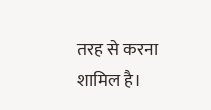तरह से करना शामिल है।